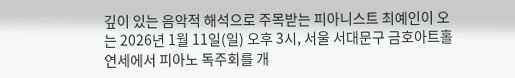깊이 있는 음악적 해석으로 주목받는 피아니스트 최예인이 오는 2026년 1월 11일(일) 오후 3시, 서울 서대문구 금호아트홀 연세에서 피아노 독주회를 개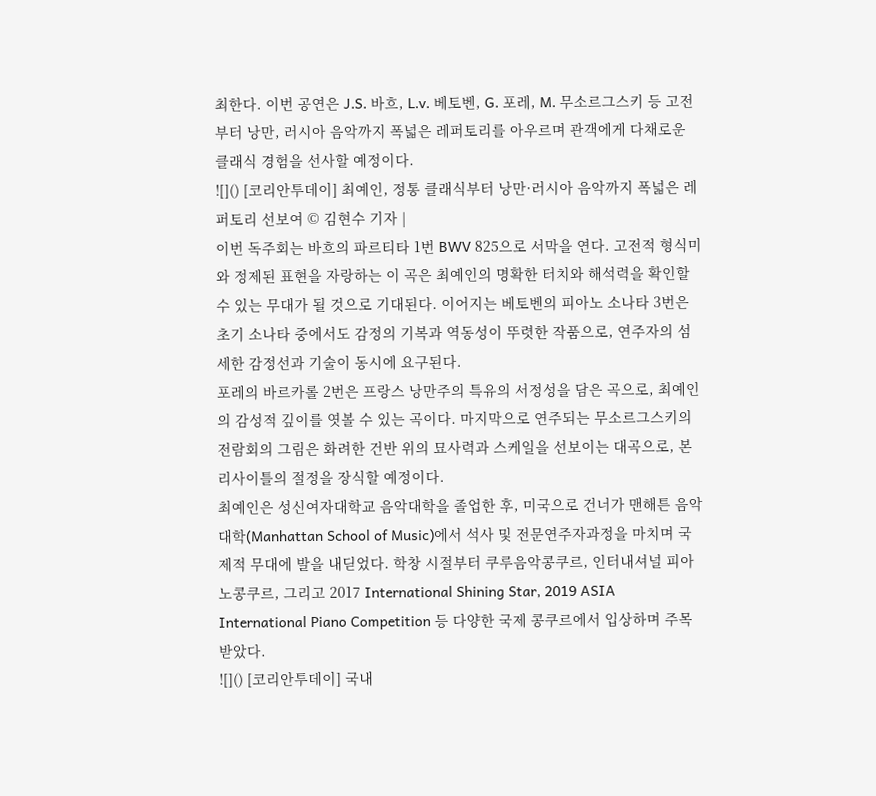최한다. 이번 공연은 J.S. 바흐, L.v. 베토벤, G. 포레, M. 무소르그스키 등 고전부터 낭만, 러시아 음악까지 폭넓은 레퍼토리를 아우르며 관객에게 다채로운 클래식 경험을 선사할 예정이다.
![]() [코리안투데이] 최예인, 정통 클래식부터 낭만·러시아 음악까지 폭넓은 레퍼토리 선보여 © 김현수 기자 |
이번 독주회는 바흐의 파르티타 1번 BWV 825으로 서막을 연다. 고전적 형식미와 정제된 표현을 자랑하는 이 곡은 최예인의 명확한 터치와 해석력을 확인할 수 있는 무대가 될 것으로 기대된다. 이어지는 베토벤의 피아노 소나타 3번은 초기 소나타 중에서도 감정의 기복과 역동성이 뚜렷한 작품으로, 연주자의 섬세한 감정선과 기술이 동시에 요구된다.
포레의 바르카롤 2번은 프랑스 낭만주의 특유의 서정성을 담은 곡으로, 최예인의 감성적 깊이를 엿볼 수 있는 곡이다. 마지막으로 연주되는 무소르그스키의 전람회의 그림은 화려한 건반 위의 묘사력과 스케일을 선보이는 대곡으로, 본 리사이틀의 절정을 장식할 예정이다.
최예인은 성신여자대학교 음악대학을 졸업한 후, 미국으로 건너가 맨해튼 음악대학(Manhattan School of Music)에서 석사 및 전문연주자과정을 마치며 국제적 무대에 발을 내딛었다. 학창 시절부터 쿠루음악콩쿠르, 인터내셔널 피아노콩쿠르, 그리고 2017 International Shining Star, 2019 ASIA International Piano Competition 등 다양한 국제 콩쿠르에서 입상하며 주목받았다.
![]() [코리안투데이] 국내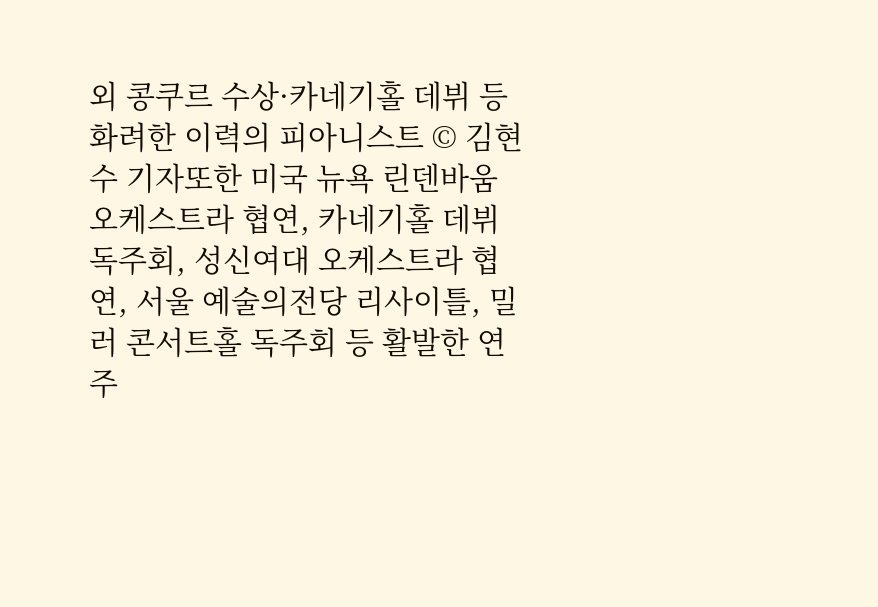외 콩쿠르 수상·카네기홀 데뷔 등 화려한 이력의 피아니스트 © 김현수 기자또한 미국 뉴욕 린덴바움 오케스트라 협연, 카네기홀 데뷔 독주회, 성신여대 오케스트라 협연, 서울 예술의전당 리사이틀, 밀러 콘서트홀 독주회 등 활발한 연주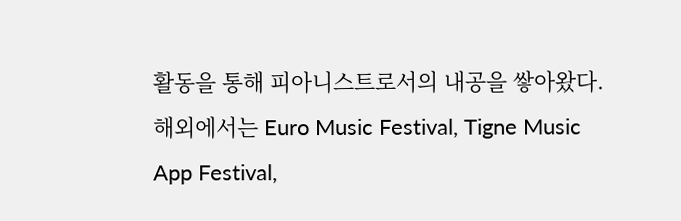활동을 통해 피아니스트로서의 내공을 쌓아왔다. 해외에서는 Euro Music Festival, Tigne Music App Festival,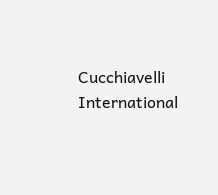Cucchiavelli International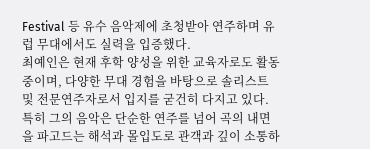Festival 등 유수 음악제에 초청받아 연주하며 유럽 무대에서도 실력을 입증했다.
최예인은 현재 후학 양성을 위한 교육자로도 활동 중이며, 다양한 무대 경험을 바탕으로 솔리스트 및 전문연주자로서 입지를 굳건히 다지고 있다. 특히 그의 음악은 단순한 연주를 넘어 곡의 내면을 파고드는 해석과 몰입도로 관객과 깊이 소통하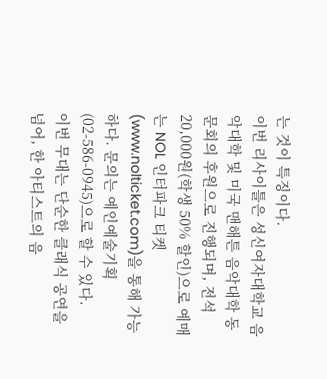는 것이 특징이다.
이번 리사이틀은 성신여자대학교 음악대학 및 미국 맨해튼 음악대학 동문회의 후원으로 진행되며, 전석 20,000원(학생 50% 할인)으로 예매는 NOL 인터파크 티켓(www.nolticket.com)을 통해 가능하다. 문의는 예인예술기획(02-586-0945)으로 할 수 있다.
이번 무대는 단순한 클래식 공연을 넘어, 한 아티스트의 음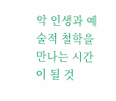악 인생과 예술적 철학을 만나는 시간이 될 것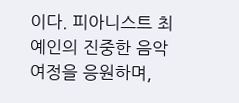이다. 피아니스트 최예인의 진중한 음악 여정을 응원하며,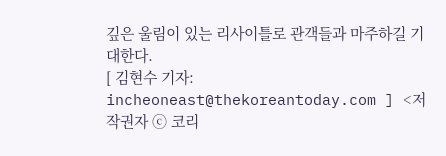깊은 울림이 있는 리사이틀로 관객들과 마주하길 기대한다.
[ 김현수 기자: incheoneast@thekoreantoday.com ] <저작권자 ⓒ 코리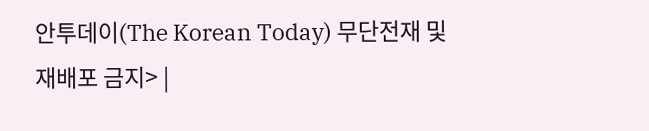안투데이(The Korean Today) 무단전재 및 재배포 금지> |